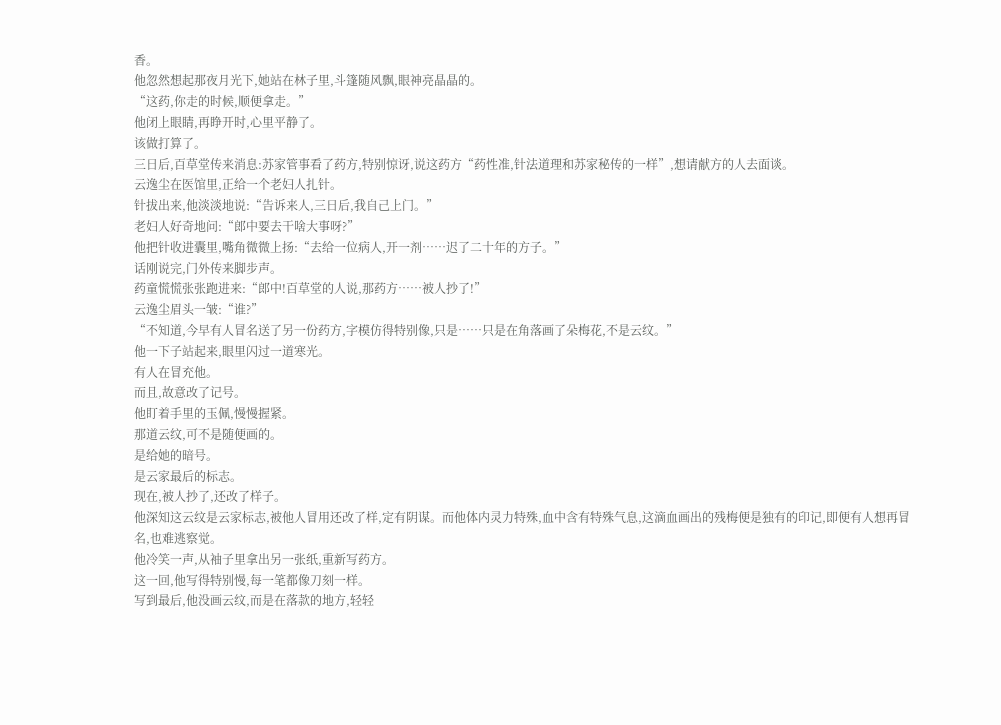香。
他忽然想起那夜月光下,她站在林子里,斗篷随风飘,眼神亮晶晶的。
“这药,你走的时候,顺便拿走。”
他闭上眼睛,再睁开时,心里平静了。
该做打算了。
三日后,百草堂传来消息:苏家管事看了药方,特别惊讶,说这药方“药性准,针法道理和苏家秘传的一样”,想请献方的人去面谈。
云逸尘在医馆里,正给一个老妇人扎针。
针拔出来,他淡淡地说:“告诉来人,三日后,我自己上门。”
老妇人好奇地问:“郎中要去干啥大事呀?”
他把针收进囊里,嘴角微微上扬:“去给一位病人,开一剂……迟了二十年的方子。”
话刚说完,门外传来脚步声。
药童慌慌张张跑进来:“郎中!百草堂的人说,那药方……被人抄了!”
云逸尘眉头一皱:“谁?”
“不知道,今早有人冒名送了另一份药方,字模仿得特别像,只是……只是在角落画了朵梅花,不是云纹。”
他一下子站起来,眼里闪过一道寒光。
有人在冒充他。
而且,故意改了记号。
他盯着手里的玉佩,慢慢握紧。
那道云纹,可不是随便画的。
是给她的暗号。
是云家最后的标志。
现在,被人抄了,还改了样子。
他深知这云纹是云家标志,被他人冒用还改了样,定有阴谋。而他体内灵力特殊,血中含有特殊气息,这滴血画出的残梅便是独有的印记,即便有人想再冒名,也难逃察觉。
他冷笑一声,从袖子里拿出另一张纸,重新写药方。
这一回,他写得特别慢,每一笔都像刀刻一样。
写到最后,他没画云纹,而是在落款的地方,轻轻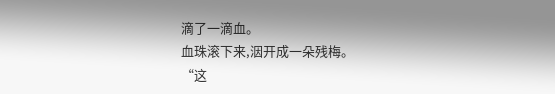滴了一滴血。
血珠滚下来,洇开成一朵残梅。
“这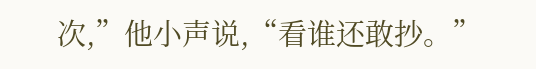次,”他小声说,“看谁还敢抄。”